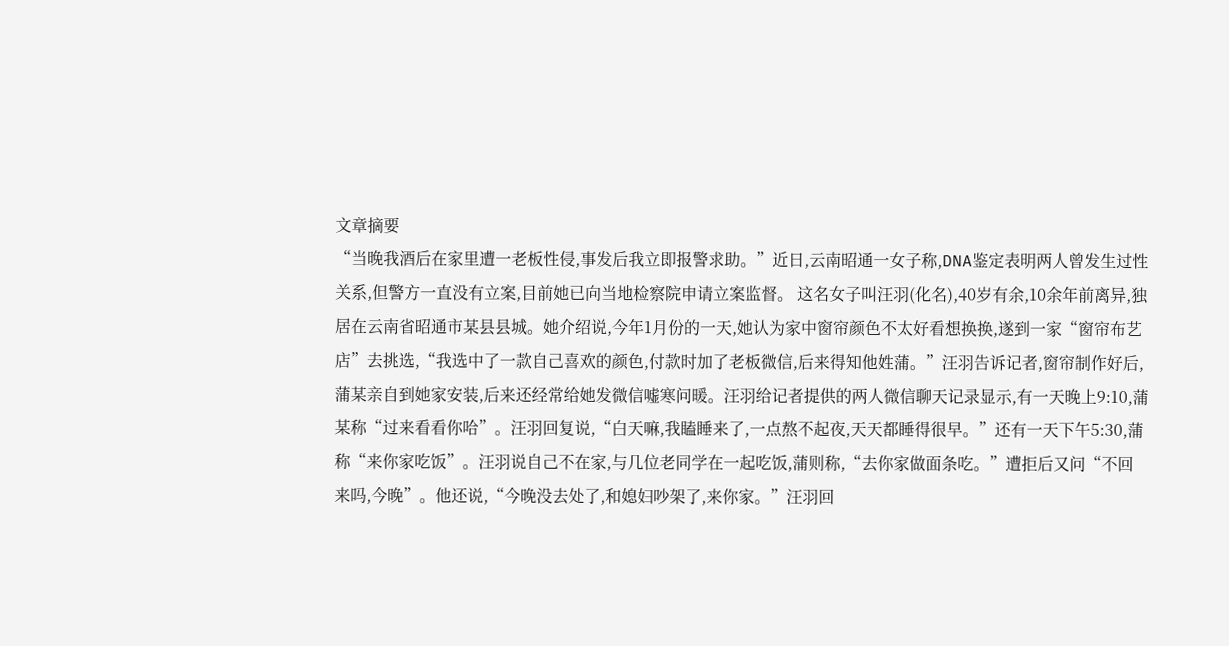文章摘要
“当晚我酒后在家里遭一老板性侵,事发后我立即报警求助。”近日,云南昭通一女子称,DNA鉴定表明两人曾发生过性关系,但警方一直没有立案,目前她已向当地检察院申请立案监督。 这名女子叫汪羽(化名),40岁有余,10余年前离异,独居在云南省昭通市某县县城。她介绍说,今年1月份的一天,她认为家中窗帘颜色不太好看想换换,遂到一家“窗帘布艺店”去挑选,“我选中了一款自己喜欢的颜色,付款时加了老板微信,后来得知他姓蒲。”汪羽告诉记者,窗帘制作好后,蒲某亲自到她家安装,后来还经常给她发微信嘘寒问暖。汪羽给记者提供的两人微信聊天记录显示,有一天晚上9:10,蒲某称“过来看看你哈”。汪羽回复说,“白天嘛,我瞌睡来了,一点熬不起夜,天天都睡得很早。”还有一天下午5:30,蒲称“来你家吃饭”。汪羽说自己不在家,与几位老同学在一起吃饭,蒲则称,“去你家做面条吃。”遭拒后又问“不回来吗,今晚”。他还说,“今晚没去处了,和媳妇吵架了,来你家。”汪羽回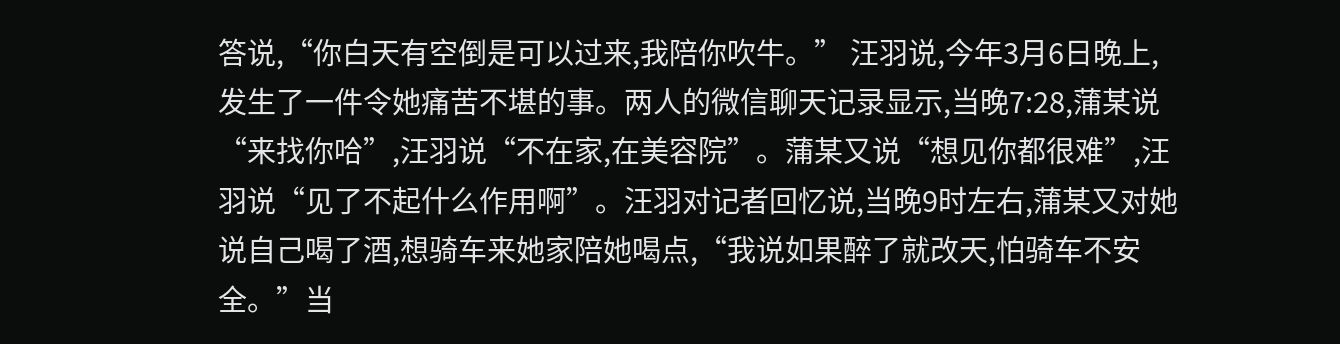答说,“你白天有空倒是可以过来,我陪你吹牛。” 汪羽说,今年3月6日晚上,发生了一件令她痛苦不堪的事。两人的微信聊天记录显示,当晚7:28,蒲某说“来找你哈”,汪羽说“不在家,在美容院”。蒲某又说“想见你都很难”,汪羽说“见了不起什么作用啊”。汪羽对记者回忆说,当晚9时左右,蒲某又对她说自己喝了酒,想骑车来她家陪她喝点,“我说如果醉了就改天,怕骑车不安全。”当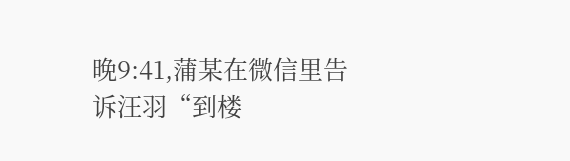晚9:41,蒲某在微信里告诉汪羽“到楼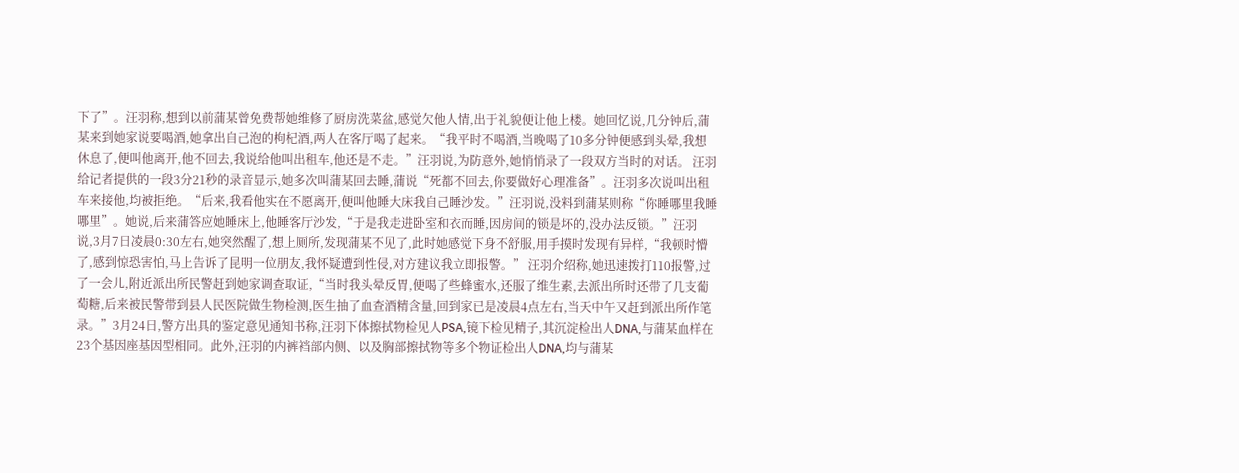下了”。汪羽称,想到以前蒲某曾免费帮她维修了厨房洗菜盆,感觉欠他人情,出于礼貌便让他上楼。她回忆说,几分钟后,蒲某来到她家说要喝酒,她拿出自己泡的枸杞酒,两人在客厅喝了起来。“我平时不喝酒,当晚喝了10多分钟便感到头晕,我想休息了,便叫他离开,他不回去,我说给他叫出租车,他还是不走。”汪羽说,为防意外,她悄悄录了一段双方当时的对话。 汪羽给记者提供的一段3分21秒的录音显示,她多次叫蒲某回去睡,蒲说“死都不回去,你要做好心理准备”。汪羽多次说叫出租车来接他,均被拒绝。“后来,我看他实在不愿离开,便叫他睡大床我自己睡沙发。”汪羽说,没料到蒲某则称“你睡哪里我睡哪里”。她说,后来蒲答应她睡床上,他睡客厅沙发,“于是我走进卧室和衣而睡,因房间的锁是坏的,没办法反锁。”汪羽说,3月7日凌晨0:30左右,她突然醒了,想上厕所,发现蒲某不见了,此时她感觉下身不舒服,用手摸时发现有异样,“我顿时懵了,感到惊恐害怕,马上告诉了昆明一位朋友,我怀疑遭到性侵,对方建议我立即报警。” 汪羽介绍称,她迅速拨打110报警,过了一会儿,附近派出所民警赶到她家调查取证,“当时我头晕反胃,便喝了些蜂蜜水,还服了维生素,去派出所时还带了几支葡萄糖,后来被民警带到县人民医院做生物检测,医生抽了血查酒精含量,回到家已是凌晨4点左右,当天中午又赶到派出所作笔录。”3月24日,警方出具的鉴定意见通知书称,汪羽下体擦拭物检见人PSA,镜下检见精子,其沉淀检出人DNA,与蒲某血样在23个基因座基因型相同。此外,汪羽的内裤裆部内侧、以及胸部擦拭物等多个物证检出人DNA,均与蒲某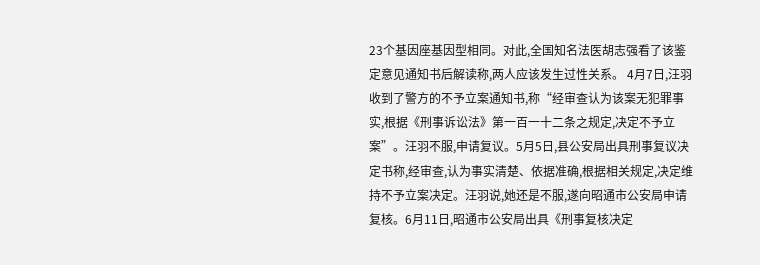23个基因座基因型相同。对此,全国知名法医胡志强看了该鉴定意见通知书后解读称,两人应该发生过性关系。 4月7日,汪羽收到了警方的不予立案通知书,称“经审查认为该案无犯罪事实,根据《刑事诉讼法》第一百一十二条之规定,决定不予立案”。汪羽不服,申请复议。5月5日,县公安局出具刑事复议决定书称,经审查,认为事实清楚、依据准确,根据相关规定,决定维持不予立案决定。汪羽说,她还是不服,遂向昭通市公安局申请复核。6月11日,昭通市公安局出具《刑事复核决定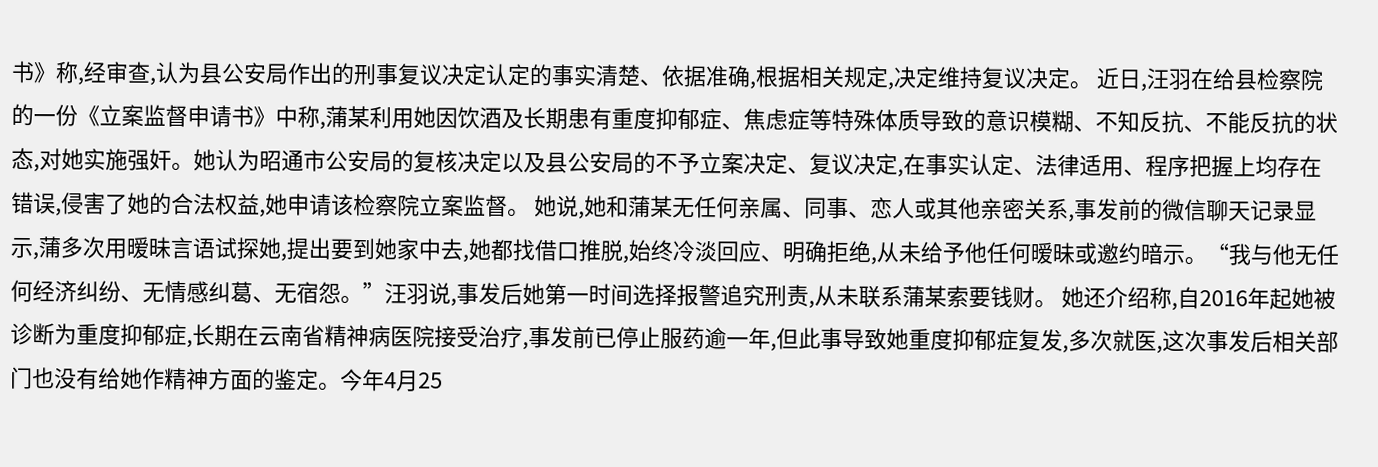书》称,经审查,认为县公安局作出的刑事复议决定认定的事实清楚、依据准确,根据相关规定,决定维持复议决定。 近日,汪羽在给县检察院的一份《立案监督申请书》中称,蒲某利用她因饮酒及长期患有重度抑郁症、焦虑症等特殊体质导致的意识模糊、不知反抗、不能反抗的状态,对她实施强奸。她认为昭通市公安局的复核决定以及县公安局的不予立案决定、复议决定,在事实认定、法律适用、程序把握上均存在错误,侵害了她的合法权益,她申请该检察院立案监督。 她说,她和蒲某无任何亲属、同事、恋人或其他亲密关系,事发前的微信聊天记录显示,蒲多次用暧昧言语试探她,提出要到她家中去,她都找借口推脱,始终冷淡回应、明确拒绝,从未给予他任何暧昧或邀约暗示。“我与他无任何经济纠纷、无情感纠葛、无宿怨。”汪羽说,事发后她第一时间选择报警追究刑责,从未联系蒲某索要钱财。 她还介绍称,自2016年起她被诊断为重度抑郁症,长期在云南省精神病医院接受治疗,事发前已停止服药逾一年,但此事导致她重度抑郁症复发,多次就医,这次事发后相关部门也没有给她作精神方面的鉴定。今年4月25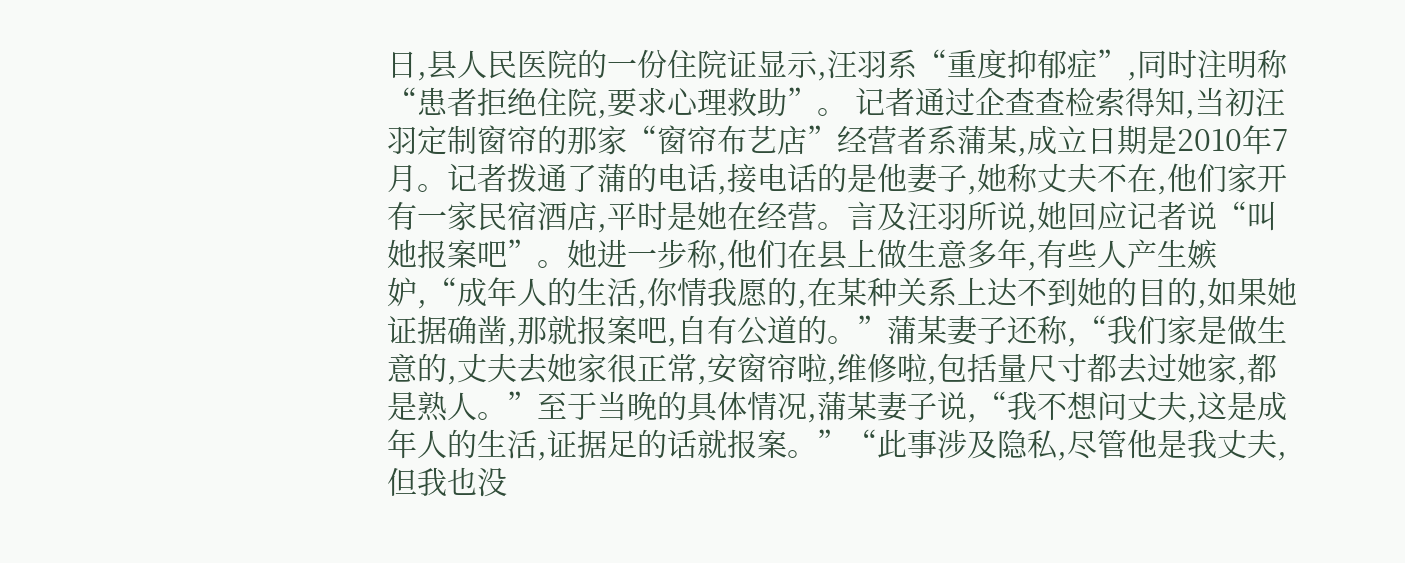日,县人民医院的一份住院证显示,汪羽系“重度抑郁症”,同时注明称“患者拒绝住院,要求心理救助”。 记者通过企查查检索得知,当初汪羽定制窗帘的那家“窗帘布艺店”经营者系蒲某,成立日期是2010年7月。记者拨通了蒲的电话,接电话的是他妻子,她称丈夫不在,他们家开有一家民宿酒店,平时是她在经营。言及汪羽所说,她回应记者说“叫她报案吧”。她进一步称,他们在县上做生意多年,有些人产生嫉妒,“成年人的生活,你情我愿的,在某种关系上达不到她的目的,如果她证据确凿,那就报案吧,自有公道的。”蒲某妻子还称,“我们家是做生意的,丈夫去她家很正常,安窗帘啦,维修啦,包括量尺寸都去过她家,都是熟人。”至于当晚的具体情况,蒲某妻子说,“我不想问丈夫,这是成年人的生活,证据足的话就报案。”“此事涉及隐私,尽管他是我丈夫,但我也没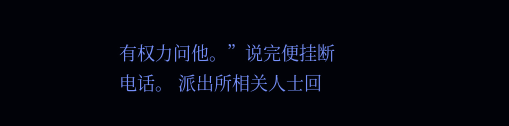有权力问他。”说完便挂断电话。 派出所相关人士回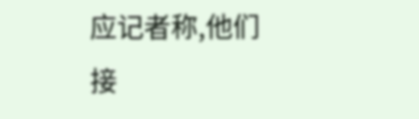应记者称,他们接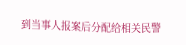到当事人报案后分配给相关民警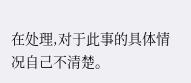在处理,对于此事的具体情况自己不清楚。